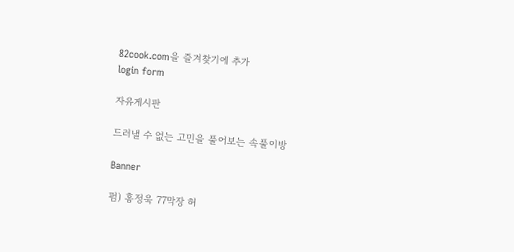82cook.com을 즐겨찾기에 추가
login form

자유게시판

드러낼 수 없는 고민을 풀어보는 속풀이방

Banner

펌) 홍정욱 77막장 허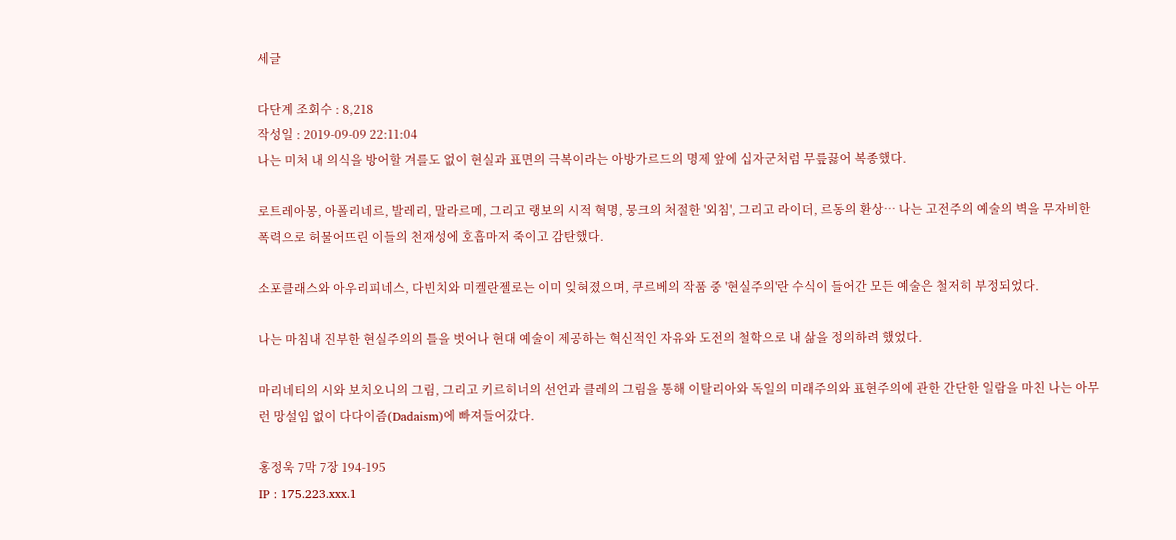세글

다단계 조회수 : 8,218
작성일 : 2019-09-09 22:11:04
나는 미처 내 의식을 방어할 겨를도 없이 현실과 표면의 극복이라는 아방가르드의 명제 앞에 십자군처럼 무릎끓어 복종했다.

로트레아몽, 아폴리네르, 발레리, 말라르메, 그리고 랭보의 시적 혁명, 뭉크의 처절한 '외침', 그리고 라이더, 르동의 환상… 나는 고전주의 예술의 벽을 무자비한 폭력으로 허물어뜨린 이들의 천재성에 호흡마저 죽이고 감탄했다.

소포클래스와 아우리피네스, 다빈치와 미켈란젤로는 이미 잊혀졌으며, 쿠르베의 작품 중 '현실주의'란 수식이 들어간 모든 예술은 철저히 부정되었다.

나는 마침내 진부한 현실주의의 틀을 벗어나 현대 예술이 제공하는 혁신적인 자유와 도전의 철학으로 내 삶을 정의하려 했었다.

마리네티의 시와 보치오니의 그림, 그리고 키르히너의 선언과 클레의 그림을 통해 이탈리아와 독일의 미래주의와 표현주의에 관한 간단한 일람을 마친 나는 아무런 망설임 없이 다다이즘(Dadaism)에 빠져들어갔다.

홍정욱 7막 7장 194-195
IP : 175.223.xxx.1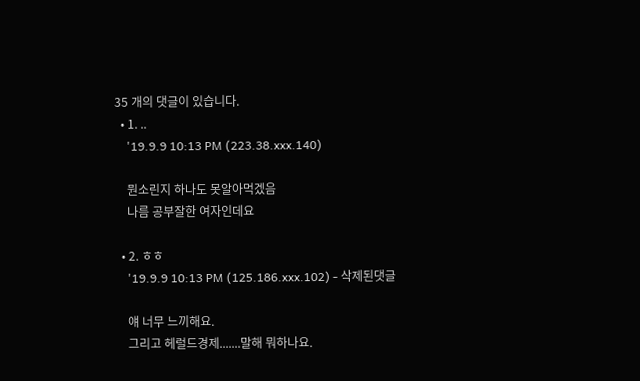35 개의 댓글이 있습니다.
  • 1. ..
    '19.9.9 10:13 PM (223.38.xxx.140)

    뭔소린지 하나도 못알아먹겠음
    나름 공부잘한 여자인데요

  • 2. ㅎㅎ
    '19.9.9 10:13 PM (125.186.xxx.102) - 삭제된댓글

    얘 너무 느끼해요.
    그리고 헤럴드경제.......말해 뭐하나요.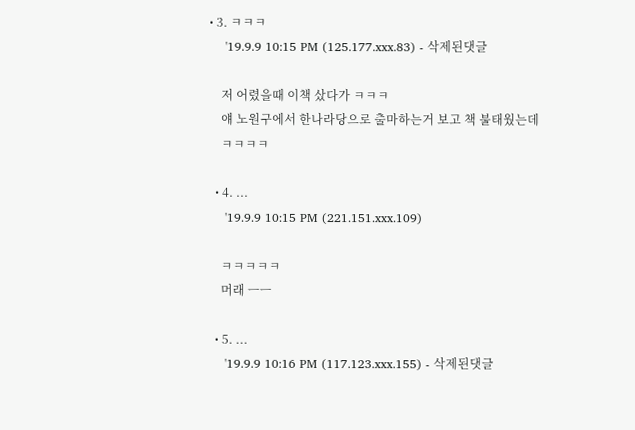• 3. ㅋㅋㅋ
    '19.9.9 10:15 PM (125.177.xxx.83) - 삭제된댓글

    저 어렸을때 이책 샀다가 ㅋㅋㅋ
    얘 노원구에서 한나라당으로 출마하는거 보고 책 불태웠는데
    ㅋㅋㅋㅋ

  • 4. ...
    '19.9.9 10:15 PM (221.151.xxx.109)

    ㅋㅋㅋㅋㅋ
    머래 ㅡㅡ

  • 5. ...
    '19.9.9 10:16 PM (117.123.xxx.155) - 삭제된댓글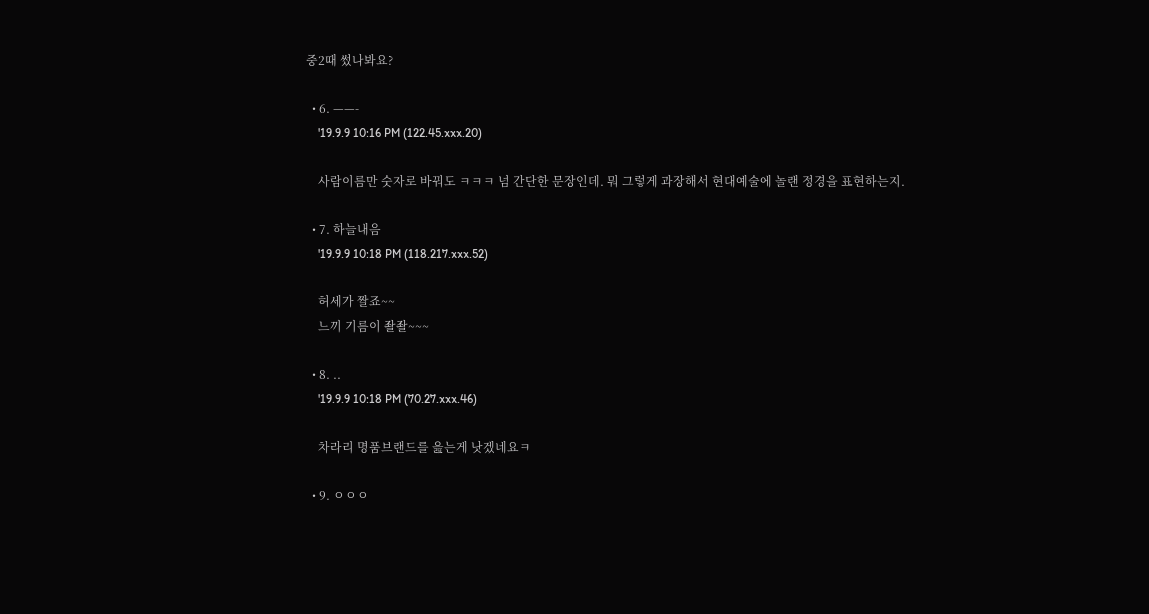중2때 썼나봐요?

  • 6. ——-
    '19.9.9 10:16 PM (122.45.xxx.20)

    사람이름만 숫자로 바꿔도 ㅋㅋㅋ 넘 간단한 문장인데. 뭐 그렇게 과장해서 현대예술에 놀랜 정경을 표현하는지.

  • 7. 하늘내음
    '19.9.9 10:18 PM (118.217.xxx.52)

    허세가 짤죠~~
    느끼 기름이 좔좔~~~

  • 8. ..
    '19.9.9 10:18 PM (70.27.xxx.46)

    차라리 명품브랜드를 읊는게 낫겠네요ㅋ

  • 9. ㅇㅇㅇ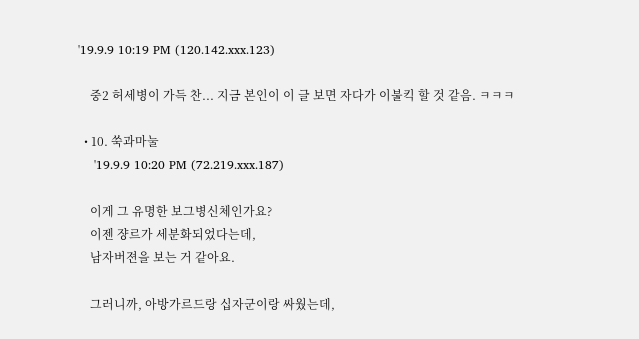'19.9.9 10:19 PM (120.142.xxx.123)

    중2 허세병이 가득 찬... 지금 본인이 이 글 보면 자다가 이불킥 할 것 같음. ㅋㅋㅋ

  • 10. 쑥과마눌
    '19.9.9 10:20 PM (72.219.xxx.187)

    이게 그 유명한 보그병신체인가요?
    이젠 쟝르가 세분화되었다는데,
    남자버젼을 보는 거 같아요.

    그러니까, 아방가르드랑 십자군이랑 싸웠는데,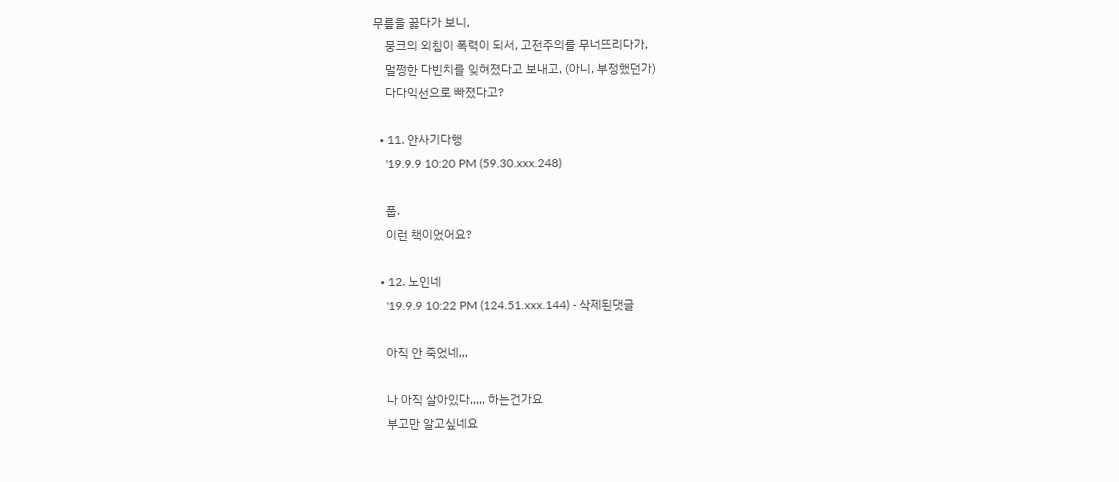무릎을 꿇다가 보니,
    뭉크의 외침이 폭력이 되서, 고전주의를 무너뜨리다가,
    멀쩡한 다빈치를 잊혀졌다고 보내고, (아니, 부정했던가)
    다다익선으로 빠졌다고?

  • 11. 안사기다행
    '19.9.9 10:20 PM (59.30.xxx.248)

    풉.
    이런 책이었어요?

  • 12. 노인네
    '19.9.9 10:22 PM (124.51.xxx.144) - 삭제된댓글

    아직 안 죽었네,,,

    나 아직 살아있다,,,,, 하는건가요
    부고만 알고싶네요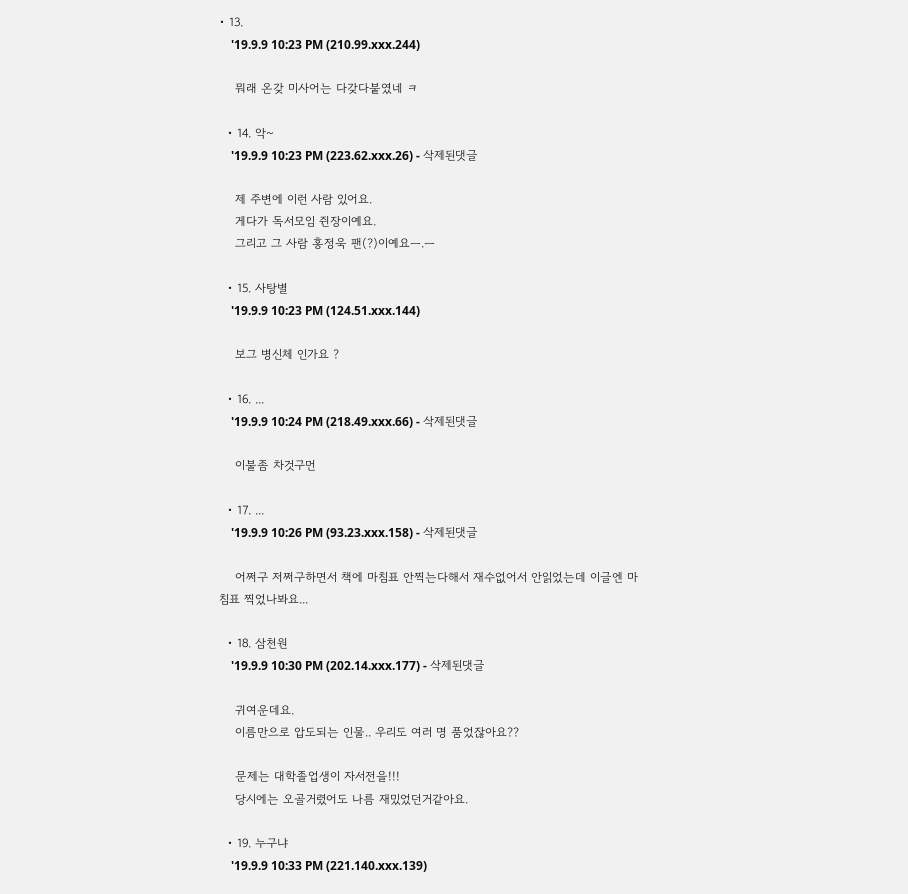• 13.
    '19.9.9 10:23 PM (210.99.xxx.244)

    뭐래 온갖 미사어는 다갖다붙였네 ㅋ

  • 14. 악~
    '19.9.9 10:23 PM (223.62.xxx.26) - 삭제된댓글

    제 주변에 이런 사람 있어요.
    게다가 독서모임 쥔장이예요.
    그리고 그 사람 홍정욱 팬(?)이예요ㅡ.ㅡ

  • 15. 사탕별
    '19.9.9 10:23 PM (124.51.xxx.144)

    보그 병신체 인가요 ?

  • 16. ...
    '19.9.9 10:24 PM (218.49.xxx.66) - 삭제된댓글

    이불좀 차것구먼

  • 17. ...
    '19.9.9 10:26 PM (93.23.xxx.158) - 삭제된댓글

    어쩌구 저쩌구하면서 책에 마침표 안찍는다해서 재수없어서 안읽었는데 이글엔 마침표 찍었나봐요...

  • 18. 삼천원
    '19.9.9 10:30 PM (202.14.xxx.177) - 삭제된댓글

    귀여운데요.
    이름만으로 압도되는 인물.. 우리도 여러 명 품었잖아요??

    문제는 대학졸업생이 자서전을!!!
    당시에는 오골거렸어도 나름 재밌었던거같아요.

  • 19. 누구냐
    '19.9.9 10:33 PM (221.140.xxx.139)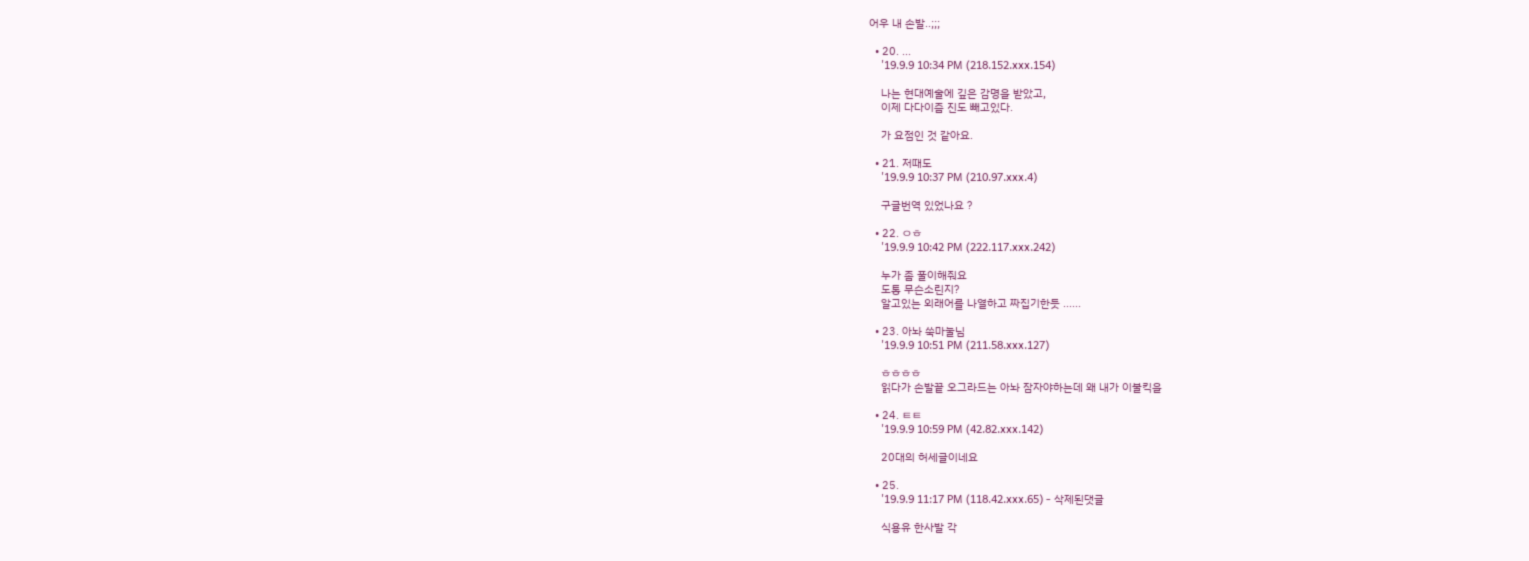어우 내 손발..;;;

  • 20. ...
    '19.9.9 10:34 PM (218.152.xxx.154)

    나는 현대예술에 깊은 감명을 받았고,
    이제 다다이즘 진도 빼고있다.

    가 요점인 것 같아요.

  • 21. 저때도
    '19.9.9 10:37 PM (210.97.xxx.4)

    구글번역 있었나요 ?

  • 22. ㅇㅎ
    '19.9.9 10:42 PM (222.117.xxx.242)

    누가 좀 풀이해줘요
    도통 무슨소린지?
    알고있는 외래어를 나열하고 짜집기한듯 ......

  • 23. 아놔 쑥마눌님
    '19.9.9 10:51 PM (211.58.xxx.127)

    ㅎㅎㅎㅎ
    읽다가 손발끝 오그라드는 아놔 잠자야하는데 왜 내가 이불킥을

  • 24. ㅌㅌ
    '19.9.9 10:59 PM (42.82.xxx.142)

    20대의 허세글이네요

  • 25.
    '19.9.9 11:17 PM (118.42.xxx.65) - 삭제된댓글

    식용유 한사발 각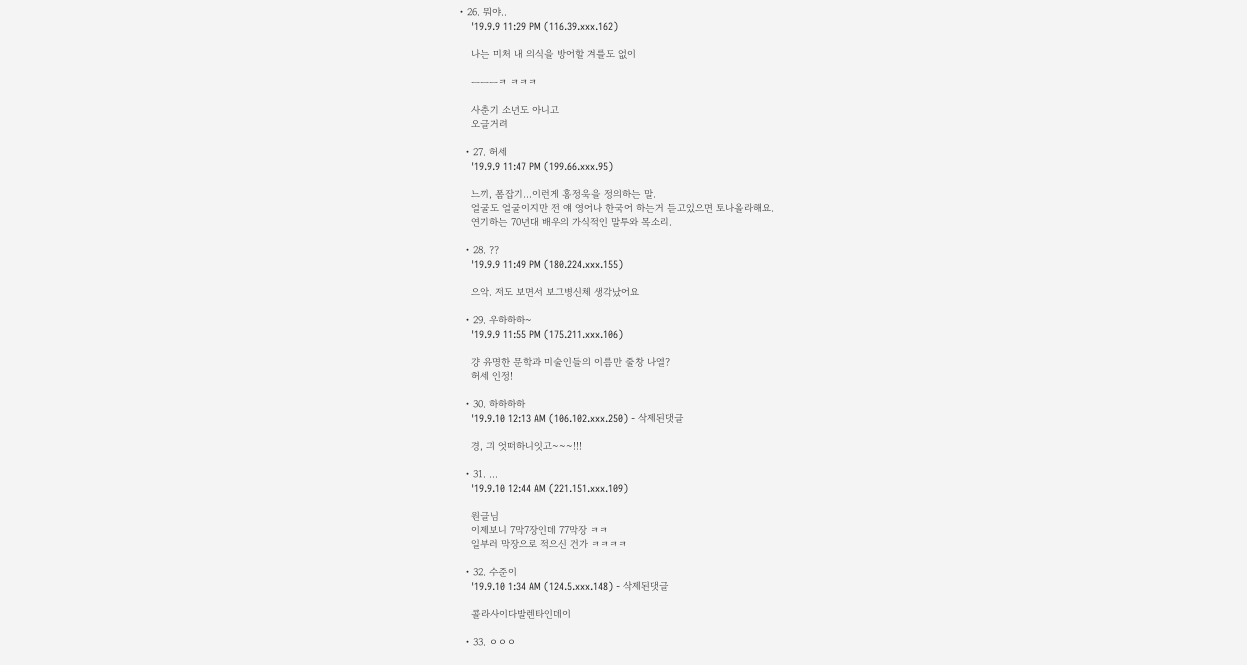• 26. 뭐야..
    '19.9.9 11:29 PM (116.39.xxx.162)

    나는 미처 내 의식을 방어할 겨를도 없이

    ㅡㅡㅡㅋ ㅋㅋㅋ

    사춘기 소년도 아니고
    오글거려

  • 27. 허세
    '19.9.9 11:47 PM (199.66.xxx.95)

    느끼, 폼잡기...이런게 홍정욱을 정의하는 말.
    얼굴도 얼굴이지만 전 얘 영어나 한국어 하는거 듣고있으면 토나올라해요.
    연기하는 70년대 배우의 가식적인 말투와 목소리.

  • 28. ??
    '19.9.9 11:49 PM (180.224.xxx.155)

    으악. 저도 보면서 보그병신체 생각났어요

  • 29. 우하하하~
    '19.9.9 11:55 PM (175.211.xxx.106)

    걍 유명한 문학과 미술인들의 이름만 줄창 나열?
    허세 인정!

  • 30. 하하하하
    '19.9.10 12:13 AM (106.102.xxx.250) - 삭제된댓글

    경, 긔 엇떠하니잇고~~~!!!

  • 31. ...
    '19.9.10 12:44 AM (221.151.xxx.109)

    원글님
    이제보니 7막7장인데 77막장 ㅋㅋ
    일부러 막장으로 적으신 건가 ㅋㅋㅋㅋ

  • 32. 수준이
    '19.9.10 1:34 AM (124.5.xxx.148) - 삭제된댓글

    콜라사이다발렌타인데이

  • 33. ㅇㅇㅇ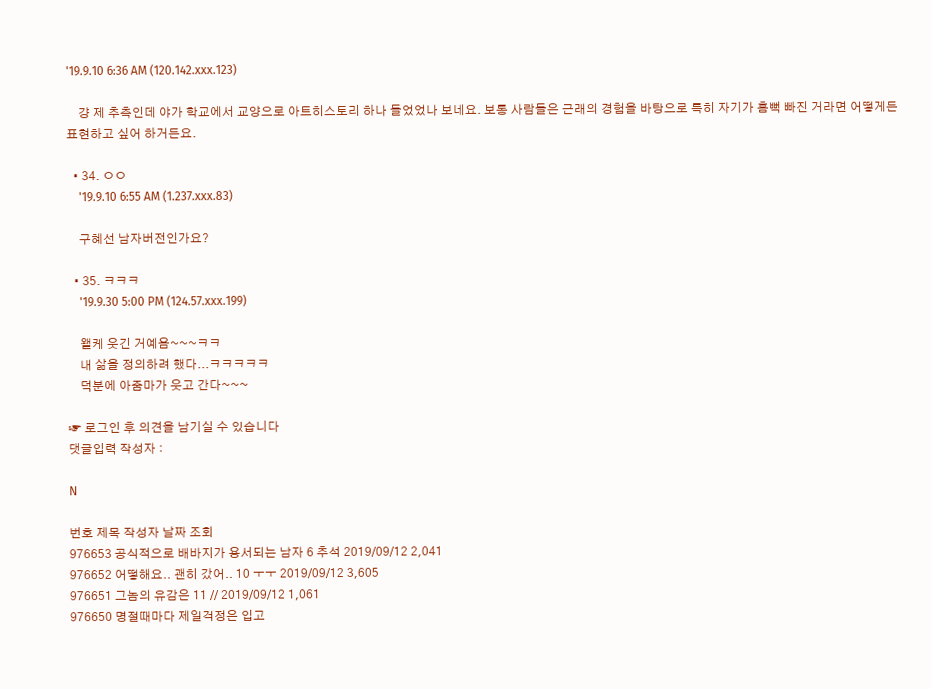'19.9.10 6:36 AM (120.142.xxx.123)

    걍 제 추측인데 야가 학교에서 교양으로 아트히스토리 하나 들었었나 보네요. 보통 사람들은 근래의 경험을 바탕으로 특히 자기가 흠뻑 빠진 거라면 어떻게든 표현하고 싶어 하거든요.

  • 34. ㅇㅇ
    '19.9.10 6:55 AM (1.237.xxx.83)

    구혜선 남자버전인가요?

  • 35. ㅋㅋㅋ
    '19.9.30 5:00 PM (124.57.xxx.199)

    왤케 웃긴 거예욤~~~ㅋㅋ
    내 삶을 정의하려 했다...ㅋㅋㅋㅋㅋ
    덕분에 아줌마가 웃고 간다~~~

☞ 로그인 후 의견을 남기실 수 있습니다
댓글입력 작성자 :

N

번호 제목 작성자 날짜 조회
976653 공식적으로 배바지가 용서되는 남자 6 추석 2019/09/12 2,041
976652 어떻해요.. 괜히 갔어.. 10 ㅜㅜ 2019/09/12 3,605
976651 그놈의 유감은 11 // 2019/09/12 1,061
976650 명절때마다 제일걱정은 입고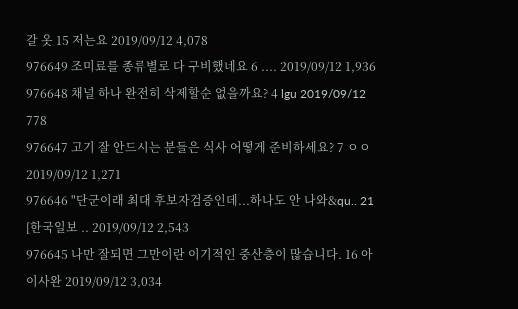갈 옷 15 저는요 2019/09/12 4,078
976649 조미료를 종류별로 다 구비했네요 6 .... 2019/09/12 1,936
976648 채널 하나 완전히 삭제할순 없을까요? 4 lgu 2019/09/12 778
976647 고기 잘 안드시는 분들은 식사 어떻게 준비하세요? 7 ㅇㅇ 2019/09/12 1,271
976646 "단군이래 최대 후보자검증인데...하나도 안 나와&qu.. 21 [한국일보 .. 2019/09/12 2,543
976645 나만 잘되면 그만이란 이기적인 중산층이 많습니다. 16 아이사완 2019/09/12 3,034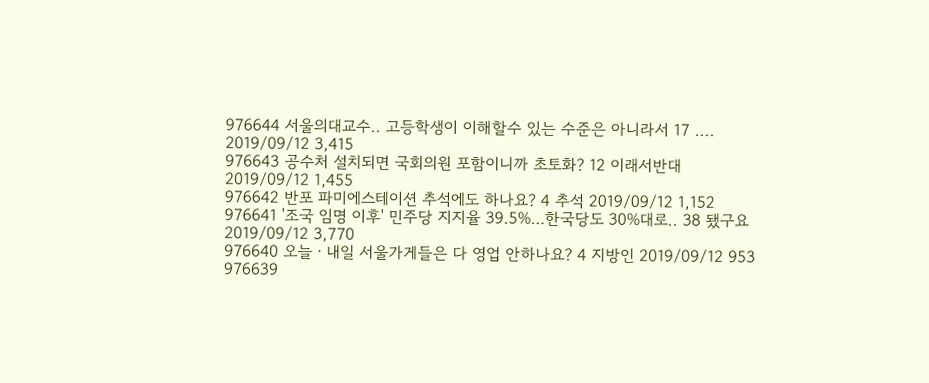976644 서울의대교수.. 고등학생이 이해할수 있는 수준은 아니라서 17 .... 2019/09/12 3,415
976643 공수처 설치되면 국회의원 포함이니까 초토화? 12 이래서반대 2019/09/12 1,455
976642 반포 파미에스테이션 추석에도 하나요? 4 추석 2019/09/12 1,152
976641 '조국 임명 이후' 민주당 지지율 39.5%…한국당도 30%대로.. 38 됐구요 2019/09/12 3,770
976640 오늘ㆍ내일 서울가게들은 다 영업 안하나요? 4 지방인 2019/09/12 953
976639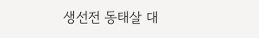생선전 동태살 대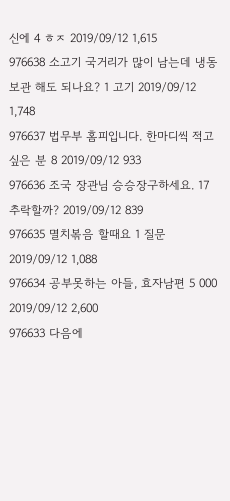신에 4 ㅎㅈ 2019/09/12 1,615
976638 소고기 국거리가 많이 남는데 냉동보관 해도 되나요? 1 고기 2019/09/12 1,748
976637 법무부 홈피입니다. 한마디씩 적고 싶은 분 8 2019/09/12 933
976636 조국 장관님 승승장구하세요. 17 추락할까? 2019/09/12 839
976635 멸치볶음 할때요 1 질문 2019/09/12 1,088
976634 공부못하는 아들, 효자남편 5 000 2019/09/12 2,600
976633 다음에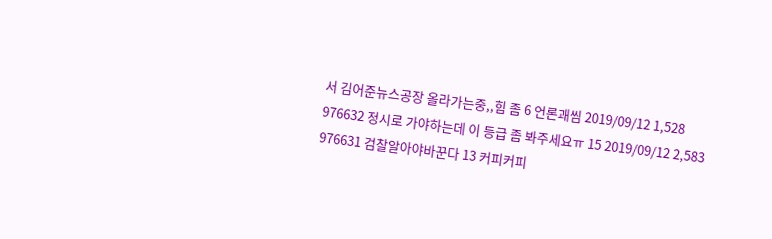서 김어준뉴스공장 올라가는중,,힘 좀 6 언론괘씸 2019/09/12 1,528
976632 정시로 가야하는데 이 등급 좀 봐주세요ㅠ 15 2019/09/12 2,583
976631 검찰알아야바꾼다 13 커피커피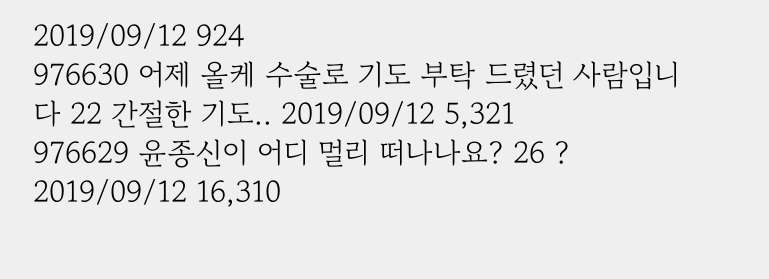2019/09/12 924
976630 어제 올케 수술로 기도 부탁 드렸던 사람입니다 22 간절한 기도.. 2019/09/12 5,321
976629 윤종신이 어디 멀리 떠나나요? 26 ? 2019/09/12 16,310